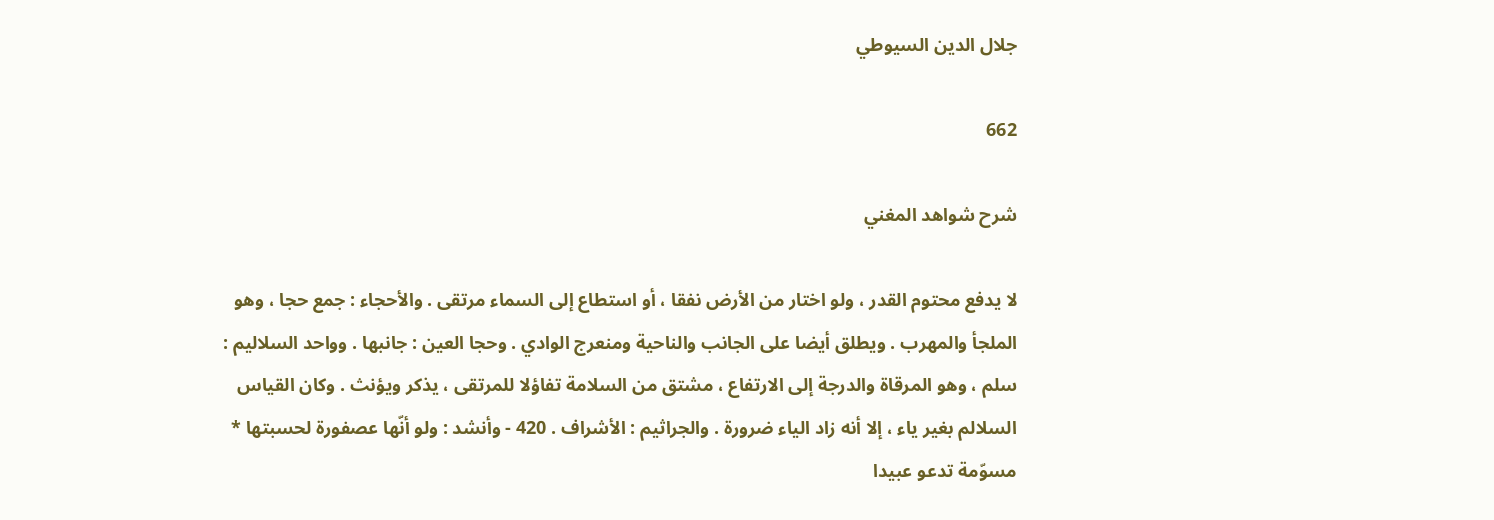جلال الدين السيوطي

662

شرح شواهد المغني

لا يدفع محتوم القدر ، ولو اختار من الأرض نفقا ، أو استطاع إلى السماء مرتقى . والأحجاء : جمع حجا ، وهو الملجأ والمهرب . ويطلق أيضا على الجانب والناحية ومنعرج الوادي . وحجا العين : جانبها . وواحد السلاليم : سلم ، وهو المرقاة والدرجة إلى الارتفاع ، مشتق من السلامة تفاؤلا للمرتقى ، يذكر ويؤنث . وكان القياس السلالم بغير ياء ، إلا أنه زاد الياء ضرورة . والجراثيم : الأشراف . 420 - وأنشد : ولو أنّها عصفورة لحسبتها * مسوّمة تدعو عبيدا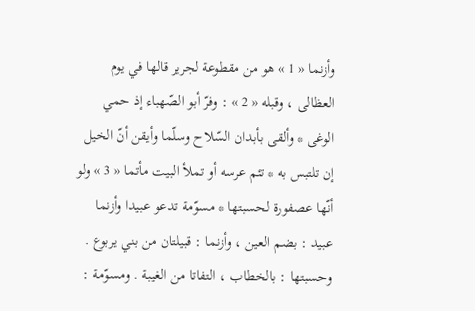وأزنما « 1 » هو من مقطوعة لجرير قالها في يوم العظالى ، وقبله « 2 » : وفرّ أبو الصّهباء إذ حمي الوغى * وألقى بأبدان السّلاح وسلّما وأيقن أنّ الخيل إن تلتبس به * تئم عرسه أو تملأ البيت مأتما « 3 » ولو أنّها عصفورة لحسبتها * مسوّمة تدعو عبيدا وأزنما عبيد : بضم العين ، وأزنما : قبيلتان من بني يربوع . وحسبتها : بالخطاب ، التفاتا من الغيبة . ومسوّمة :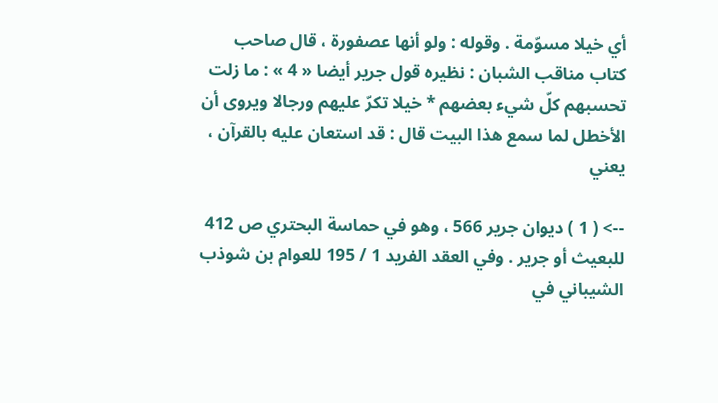أي خيلا مسوّمة . وقوله : ولو أنها عصفورة ، قال صاحب كتاب مناقب الشبان : نظيره قول جرير أيضا « 4 » : ما زلت تحسبهم كلّ شيء بعضهم * خيلا تكرّ عليهم ورجالا ويروى أن الأخطل لما سمع هذا البيت قال : قد استعان عليه بالقرآن ، يعني

--> ( 1 ) ديوان جرير 566 ، وهو في حماسة البحتري ص 412 للبعيث أو جرير . وفي العقد الفريد 1 / 195 للعوام بن شوذب الشيباني في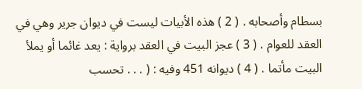بسطام وأصحابه . ( 2 ) هذه الأبيات ليست في ديوان جرير وهي في العقد للعوام . ( 3 ) عجز البيت في العقد برواية : يعد غائما أو يملأ البيت مأتما . ( 4 ) ديوانه 451 وفيه : ( . . . تحسب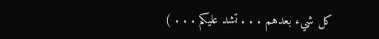كل شيء بعدهم . . . تشد عليكم . . . )